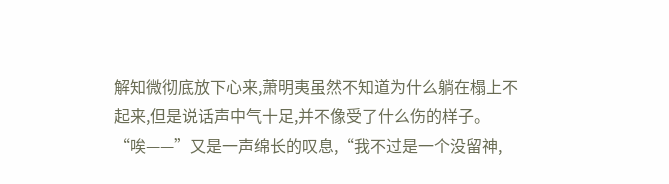解知微彻底放下心来,萧明夷虽然不知道为什么躺在榻上不起来,但是说话声中气十足,并不像受了什么伤的样子。
“唉——”又是一声绵长的叹息,“我不过是一个没留神,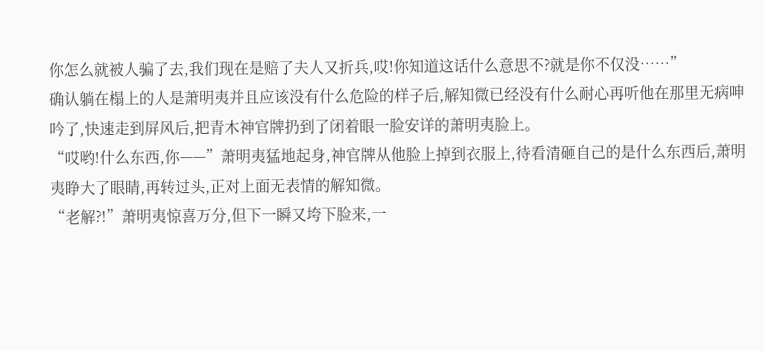你怎么就被人骗了去,我们现在是赔了夫人又折兵,哎!你知道这话什么意思不?就是你不仅没……”
确认躺在榻上的人是萧明夷并且应该没有什么危险的样子后,解知微已经没有什么耐心再听他在那里无病呻吟了,快速走到屏风后,把青木神官牌扔到了闭着眼一脸安详的萧明夷脸上。
“哎哟!什么东西,你——”萧明夷猛地起身,神官牌从他脸上掉到衣服上,待看清砸自己的是什么东西后,萧明夷睁大了眼睛,再转过头,正对上面无表情的解知微。
“老解?!”萧明夷惊喜万分,但下一瞬又垮下脸来,一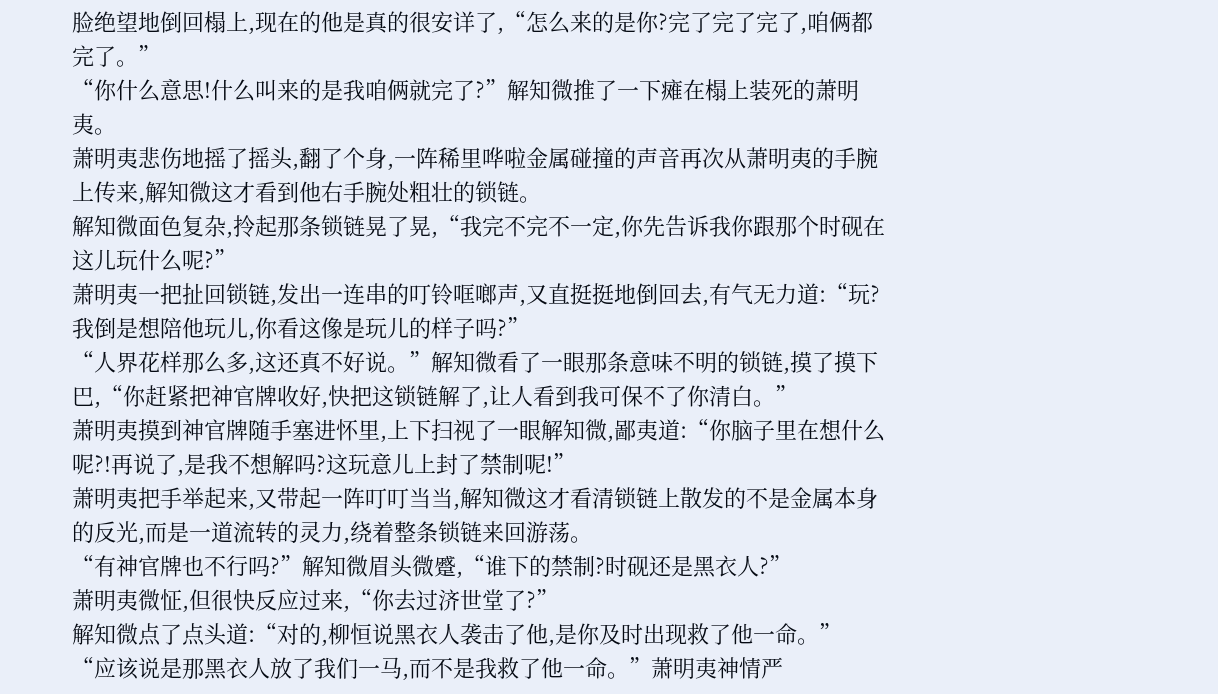脸绝望地倒回榻上,现在的他是真的很安详了,“怎么来的是你?完了完了完了,咱俩都完了。”
“你什么意思!什么叫来的是我咱俩就完了?”解知微推了一下瘫在榻上装死的萧明夷。
萧明夷悲伤地摇了摇头,翻了个身,一阵稀里哗啦金属碰撞的声音再次从萧明夷的手腕上传来,解知微这才看到他右手腕处粗壮的锁链。
解知微面色复杂,拎起那条锁链晃了晃,“我完不完不一定,你先告诉我你跟那个时砚在这儿玩什么呢?”
萧明夷一把扯回锁链,发出一连串的叮铃哐啷声,又直挺挺地倒回去,有气无力道:“玩?我倒是想陪他玩儿,你看这像是玩儿的样子吗?”
“人界花样那么多,这还真不好说。”解知微看了一眼那条意味不明的锁链,摸了摸下巴,“你赶紧把神官牌收好,快把这锁链解了,让人看到我可保不了你清白。”
萧明夷摸到神官牌随手塞进怀里,上下扫视了一眼解知微,鄙夷道:“你脑子里在想什么呢?!再说了,是我不想解吗?这玩意儿上封了禁制呢!”
萧明夷把手举起来,又带起一阵叮叮当当,解知微这才看清锁链上散发的不是金属本身的反光,而是一道流转的灵力,绕着整条锁链来回游荡。
“有神官牌也不行吗?”解知微眉头微蹙,“谁下的禁制?时砚还是黑衣人?”
萧明夷微怔,但很快反应过来,“你去过济世堂了?”
解知微点了点头道:“对的,柳恒说黑衣人袭击了他,是你及时出现救了他一命。”
“应该说是那黑衣人放了我们一马,而不是我救了他一命。”萧明夷神情严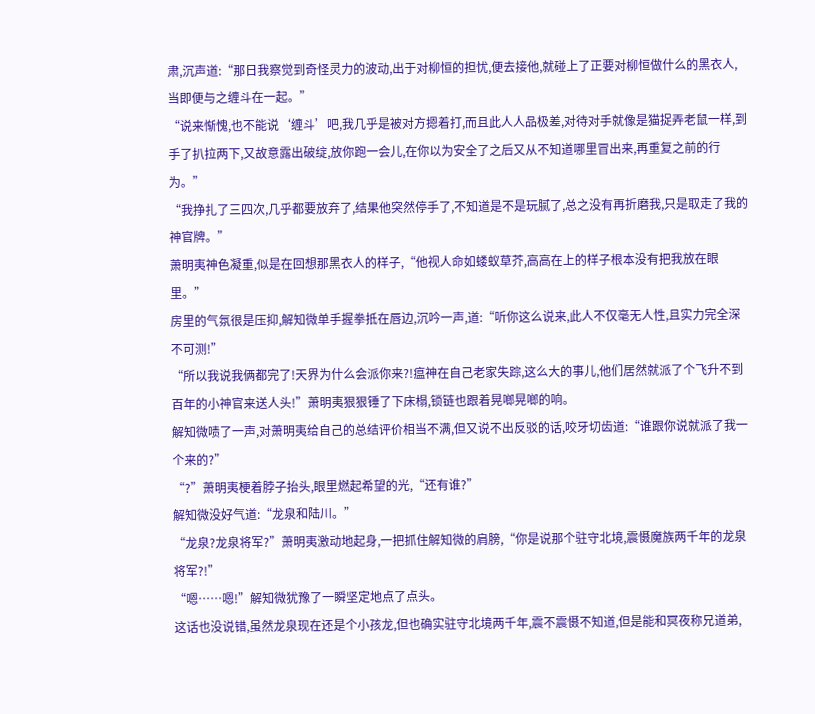肃,沉声道:“那日我察觉到奇怪灵力的波动,出于对柳恒的担忧,便去接他,就碰上了正要对柳恒做什么的黑衣人,当即便与之缠斗在一起。”
“说来惭愧,也不能说‘缠斗’吧,我几乎是被对方摁着打,而且此人人品极差,对待对手就像是猫捉弄老鼠一样,到手了扒拉两下,又故意露出破绽,放你跑一会儿,在你以为安全了之后又从不知道哪里冒出来,再重复之前的行为。”
“我挣扎了三四次,几乎都要放弃了,结果他突然停手了,不知道是不是玩腻了,总之没有再折磨我,只是取走了我的神官牌。”
萧明夷神色凝重,似是在回想那黑衣人的样子,“他视人命如蝼蚁草芥,高高在上的样子根本没有把我放在眼里。”
房里的气氛很是压抑,解知微单手握拳抵在唇边,沉吟一声,道:“听你这么说来,此人不仅毫无人性,且实力完全深不可测!”
“所以我说我俩都完了!天界为什么会派你来?!瘟神在自己老家失踪,这么大的事儿,他们居然就派了个飞升不到百年的小神官来送人头!”萧明夷狠狠锤了下床榻,锁链也跟着晃啷晃啷的响。
解知微啧了一声,对萧明夷给自己的总结评价相当不满,但又说不出反驳的话,咬牙切齿道:“谁跟你说就派了我一个来的?”
“?”萧明夷梗着脖子抬头,眼里燃起希望的光,“还有谁?”
解知微没好气道:“龙泉和陆川。”
“龙泉?龙泉将军?”萧明夷激动地起身,一把抓住解知微的肩膀,“你是说那个驻守北境,震慑魔族两千年的龙泉将军?!”
“嗯……嗯!”解知微犹豫了一瞬坚定地点了点头。
这话也没说错,虽然龙泉现在还是个小孩龙,但也确实驻守北境两千年,震不震慑不知道,但是能和冥夜称兄道弟,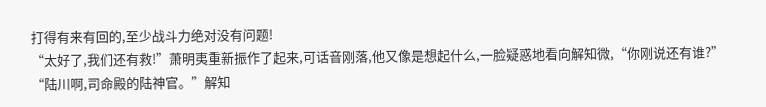打得有来有回的,至少战斗力绝对没有问题!
“太好了,我们还有救!”萧明夷重新振作了起来,可话音刚落,他又像是想起什么,一脸疑惑地看向解知微,“你刚说还有谁?”
“陆川啊,司命殿的陆神官。”解知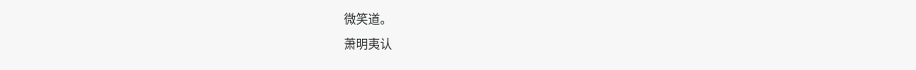微笑道。
萧明夷认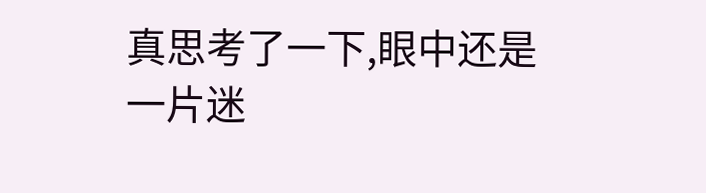真思考了一下,眼中还是一片迷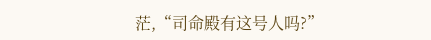茫,“司命殿有这号人吗?”